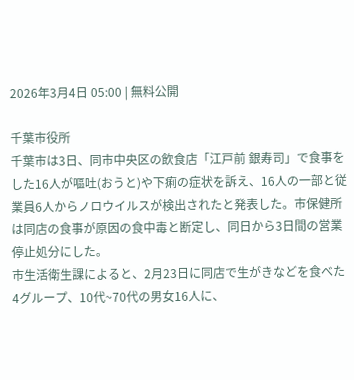2026年3月4日 05:00 | 無料公開

千葉市役所
千葉市は3日、同市中央区の飲食店「江戸前 銀寿司」で食事をした16人が嘔吐(おうと)や下痢の症状を訴え、16人の一部と従業員6人からノロウイルスが検出されたと発表した。市保健所は同店の食事が原因の食中毒と断定し、同日から3日間の営業停止処分にした。
市生活衛生課によると、2月23日に同店で生がきなどを食べた4グループ、10代~70代の男女16人に、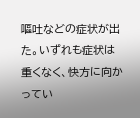嘔吐などの症状が出た。いずれも症状は重くなく、快方に向かってい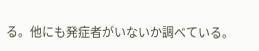る。他にも発症者がいないか調べている。